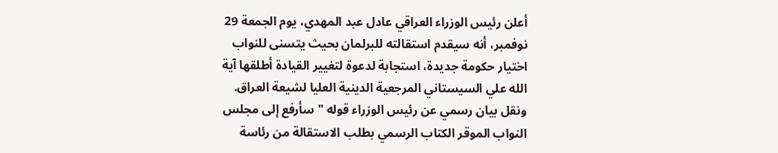أعلن رئيس الوزراء العراقي عادل عبد المهدي، يوم الجمعة 29 نوفمبر، أنه سيقدم استقالته للبرلمان بحيث يتسنى للنواب اختيار حكومة جديدة، استجابة لدعوة لتغيير القيادة أطلقها آية الله علي السيستاني المرجعية الدينية العليا لشيعة العراق.
ونقل بيان رسمي عن رئيس الوزراء قوله "سأرفع إلى مجلس النواب الموقر الكتاب الرسمي بطلب الاستقالة من رئاسة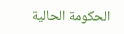الحكومة الحالية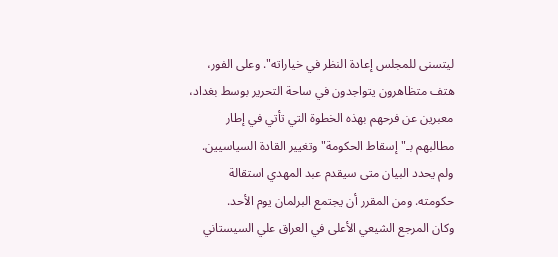ليتسنى للمجلس إعادة النظر في خياراته". وعلى الفور، هتف متظاهرون يتواجدون في ساحة التحرير بوسط بغداد، معبرين عن فرحهم بهذه الخطوة التي تأتي في إطار مطالبهم بـ"إسقاط الحكومة" وتغيير القادة السياسيين.
ولم يحدد البيان متى سيقدم عبد المهدي استقالة حكومته. ومن المقرر أن يجتمع البرلمان يوم الأحد.
وكان المرجع الشيعي الأعلى في العراق علي السيستاني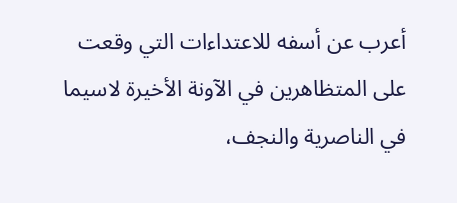أعرب عن أسفه للاعتداءات التي وقعت على المتظاهرين في الآونة الأخيرة لاسيما في الناصرية والنجف،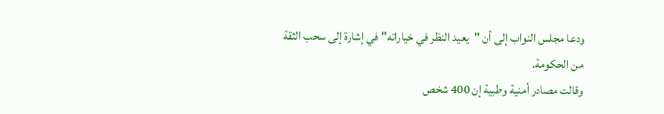ودعا مجلس النواب إلى أن "يعيد النظر في خياراته" في إشارة إلى سحب الثقة من الحكومة.
وقالت مصادر أمنية وطبية إن 400 شخص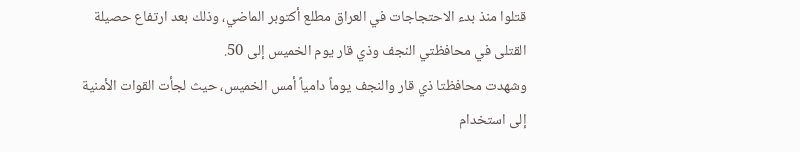قتلوا منذ بدء الاحتجاجات في العراق مطلع أكتوبر الماضي، وذلك بعد ارتفاع حصيلة القتلى في محافظتي النجف وذي قار يوم الخميس إلى 50.
وشهدت محافظتا ذي قار والنجف يوماً دامياً أمس الخميس، حيث لجأت القوات الأمنية إلى استخدام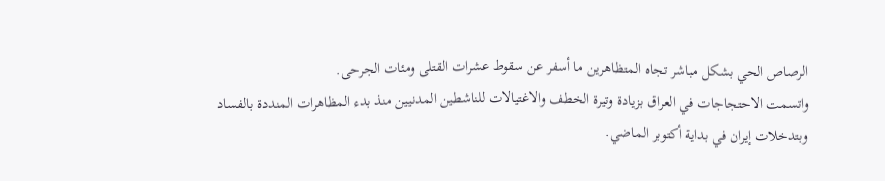الرصاص الحي بشكل مباشر تجاه المتظاهرين ما أسفر عن سقوط عشرات القتلى ومئات الجرحى.
واتسمت الاحتجاجات في العراق بزيادة وتيرة الخطف والاغتيالات للناشطين المدنيين منذ بدء المظاهرات المنددة بالفساد وبتدخلات إيران في بداية أكتوبر الماضي.